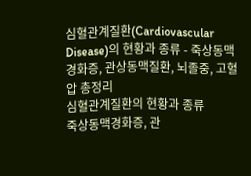심혈관계질환(Cardiovascular Disease)의 현황과 종류 - 죽상동맥경화증, 관상동맥질환, 뇌졸중, 고혈압 총정리
심혈관계질환의 현황과 종류
죽상동맥경화증, 관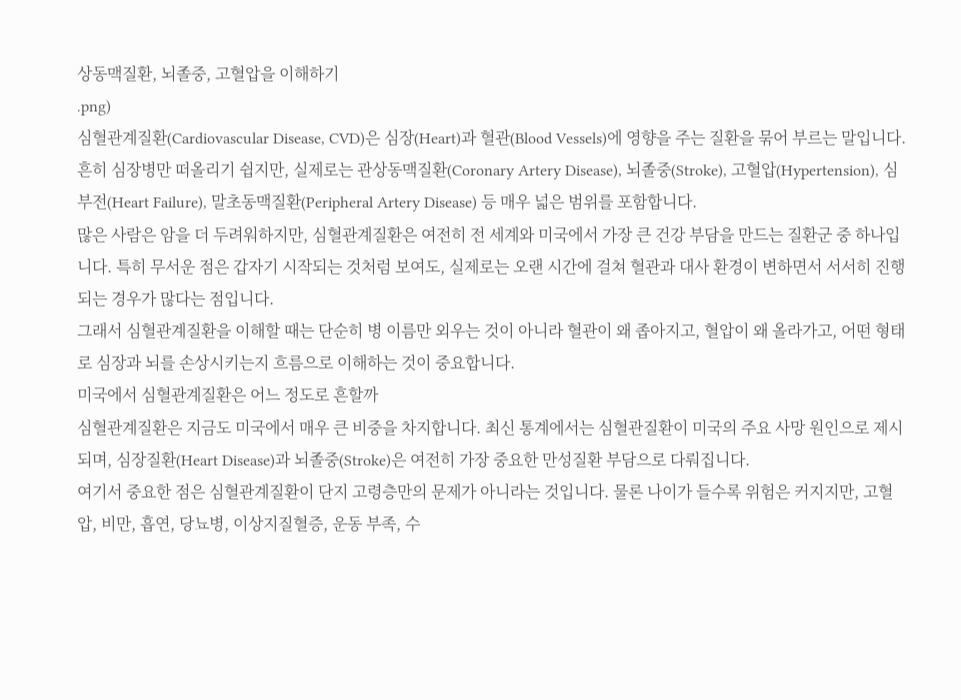상동맥질환, 뇌졸중, 고혈압을 이해하기
.png)
심혈관계질환(Cardiovascular Disease, CVD)은 심장(Heart)과 혈관(Blood Vessels)에 영향을 주는 질환을 묶어 부르는 말입니다. 흔히 심장병만 떠올리기 쉽지만, 실제로는 관상동맥질환(Coronary Artery Disease), 뇌졸중(Stroke), 고혈압(Hypertension), 심부전(Heart Failure), 말초동맥질환(Peripheral Artery Disease) 등 매우 넓은 범위를 포함합니다.
많은 사람은 암을 더 두려워하지만, 심혈관계질환은 여전히 전 세계와 미국에서 가장 큰 건강 부담을 만드는 질환군 중 하나입니다. 특히 무서운 점은 갑자기 시작되는 것처럼 보여도, 실제로는 오랜 시간에 걸쳐 혈관과 대사 환경이 변하면서 서서히 진행되는 경우가 많다는 점입니다.
그래서 심혈관계질환을 이해할 때는 단순히 병 이름만 외우는 것이 아니라 혈관이 왜 좁아지고, 혈압이 왜 올라가고, 어떤 형태로 심장과 뇌를 손상시키는지 흐름으로 이해하는 것이 중요합니다.
미국에서 심혈관계질환은 어느 정도로 흔할까
심혈관계질환은 지금도 미국에서 매우 큰 비중을 차지합니다. 최신 통계에서는 심혈관질환이 미국의 주요 사망 원인으로 제시되며, 심장질환(Heart Disease)과 뇌졸중(Stroke)은 여전히 가장 중요한 만성질환 부담으로 다뤄집니다.
여기서 중요한 점은 심혈관계질환이 단지 고령층만의 문제가 아니라는 것입니다. 물론 나이가 들수록 위험은 커지지만, 고혈압, 비만, 흡연, 당뇨병, 이상지질혈증, 운동 부족, 수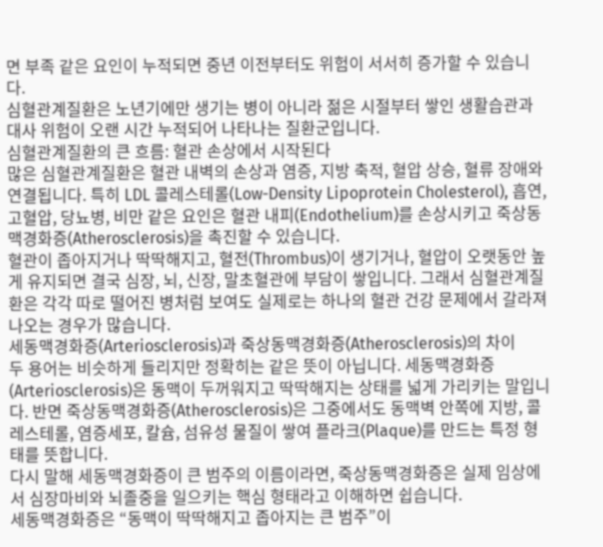면 부족 같은 요인이 누적되면 중년 이전부터도 위험이 서서히 증가할 수 있습니다.
심혈관계질환은 노년기에만 생기는 병이 아니라 젊은 시절부터 쌓인 생활습관과 대사 위험이 오랜 시간 누적되어 나타나는 질환군입니다.
심혈관계질환의 큰 흐름: 혈관 손상에서 시작된다
많은 심혈관계질환은 혈관 내벽의 손상과 염증, 지방 축적, 혈압 상승, 혈류 장애와 연결됩니다. 특히 LDL 콜레스테롤(Low-Density Lipoprotein Cholesterol), 흡연, 고혈압, 당뇨병, 비만 같은 요인은 혈관 내피(Endothelium)를 손상시키고 죽상동맥경화증(Atherosclerosis)을 촉진할 수 있습니다.
혈관이 좁아지거나 딱딱해지고, 혈전(Thrombus)이 생기거나, 혈압이 오랫동안 높게 유지되면 결국 심장, 뇌, 신장, 말초혈관에 부담이 쌓입니다. 그래서 심혈관계질환은 각각 따로 떨어진 병처럼 보여도 실제로는 하나의 혈관 건강 문제에서 갈라져 나오는 경우가 많습니다.
세동맥경화증(Arteriosclerosis)과 죽상동맥경화증(Atherosclerosis)의 차이
두 용어는 비슷하게 들리지만 정확히는 같은 뜻이 아닙니다. 세동맥경화증(Arteriosclerosis)은 동맥이 두꺼워지고 딱딱해지는 상태를 넓게 가리키는 말입니다. 반면 죽상동맥경화증(Atherosclerosis)은 그중에서도 동맥벽 안쪽에 지방, 콜레스테롤, 염증세포, 칼슘, 섬유성 물질이 쌓여 플라크(Plaque)를 만드는 특정 형태를 뜻합니다.
다시 말해 세동맥경화증이 큰 범주의 이름이라면, 죽상동맥경화증은 실제 임상에서 심장마비와 뇌졸중을 일으키는 핵심 형태라고 이해하면 쉽습니다.
세동맥경화증은 “동맥이 딱딱해지고 좁아지는 큰 범주”이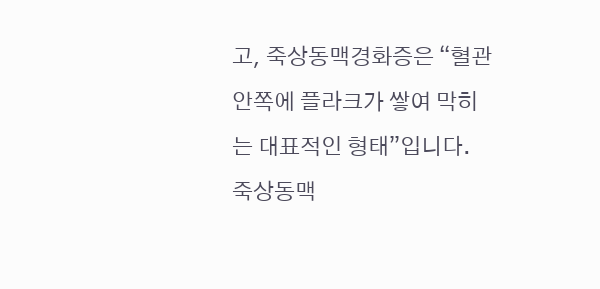고, 죽상동맥경화증은 “혈관 안쪽에 플라크가 쌓여 막히는 대표적인 형태”입니다.
죽상동맥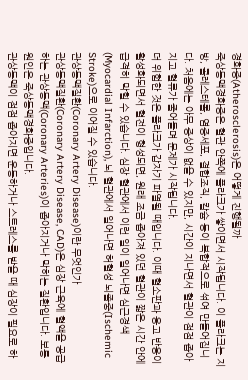경화증(Atherosclerosis)은 어떻게 진행될까
죽상동맥경화증은 혈관 안쪽에 플라크가 쌓이면서 시작됩니다. 이 플라크는 지방, 콜레스테롤, 염증세포, 결합조직, 칼슘 등이 복합적으로 섞여 만들어집니다. 처음에는 아무 증상이 없을 수 있지만, 시간이 지나면서 혈관이 점점 좁아지고 혈류가 줄어들며 문제가 시작됩니다.
더 위험한 것은 플라크가 갑자기 파열될 때입니다. 이때 혈소판과 응고 반응이 활성화되면서 혈전이 형성되면, 원래 조금 좁아져 있던 혈관이 짧은 시간 안에 급격히 막힐 수 있습니다. 심장 혈관에서 이런 일이 일어나면 심근경색(Myocardial Infarction), 뇌 혈관에서 일어나면 허혈성 뇌졸중(Ischemic Stroke)으로 이어질 수 있습니다.
관상동맥질환(Coronary Artery Disease)이란 무엇인가
관상동맥질환(Coronary Artery Disease, CAD)은 심장 근육에 혈액을 공급하는 관상동맥(Coronary Arteries)이 좁아지거나 막히는 질환입니다. 보통 원인은 죽상동맥경화증입니다.
관상동맥이 점점 좁아지면 운동하거나 스트레스를 받을 때 심장이 필요로 하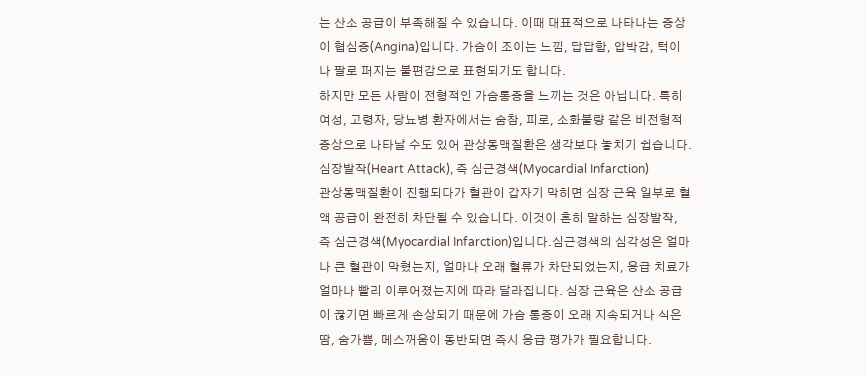는 산소 공급이 부족해질 수 있습니다. 이때 대표적으로 나타나는 증상이 협심증(Angina)입니다. 가슴이 조이는 느낌, 답답함, 압박감, 턱이나 팔로 퍼지는 불편감으로 표현되기도 합니다.
하지만 모든 사람이 전형적인 가슴통증을 느끼는 것은 아닙니다. 특히 여성, 고령자, 당뇨병 환자에서는 숨참, 피로, 소화불량 같은 비전형적 증상으로 나타날 수도 있어 관상동맥질환은 생각보다 놓치기 쉽습니다.
심장발작(Heart Attack), 즉 심근경색(Myocardial Infarction)
관상동맥질환이 진행되다가 혈관이 갑자기 막히면 심장 근육 일부로 혈액 공급이 완전히 차단될 수 있습니다. 이것이 흔히 말하는 심장발작, 즉 심근경색(Myocardial Infarction)입니다.심근경색의 심각성은 얼마나 큰 혈관이 막혔는지, 얼마나 오래 혈류가 차단되었는지, 응급 치료가 얼마나 빨리 이루어졌는지에 따라 달라집니다. 심장 근육은 산소 공급이 끊기면 빠르게 손상되기 때문에 가슴 통증이 오래 지속되거나 식은땀, 숨가쁨, 메스꺼움이 동반되면 즉시 응급 평가가 필요합니다.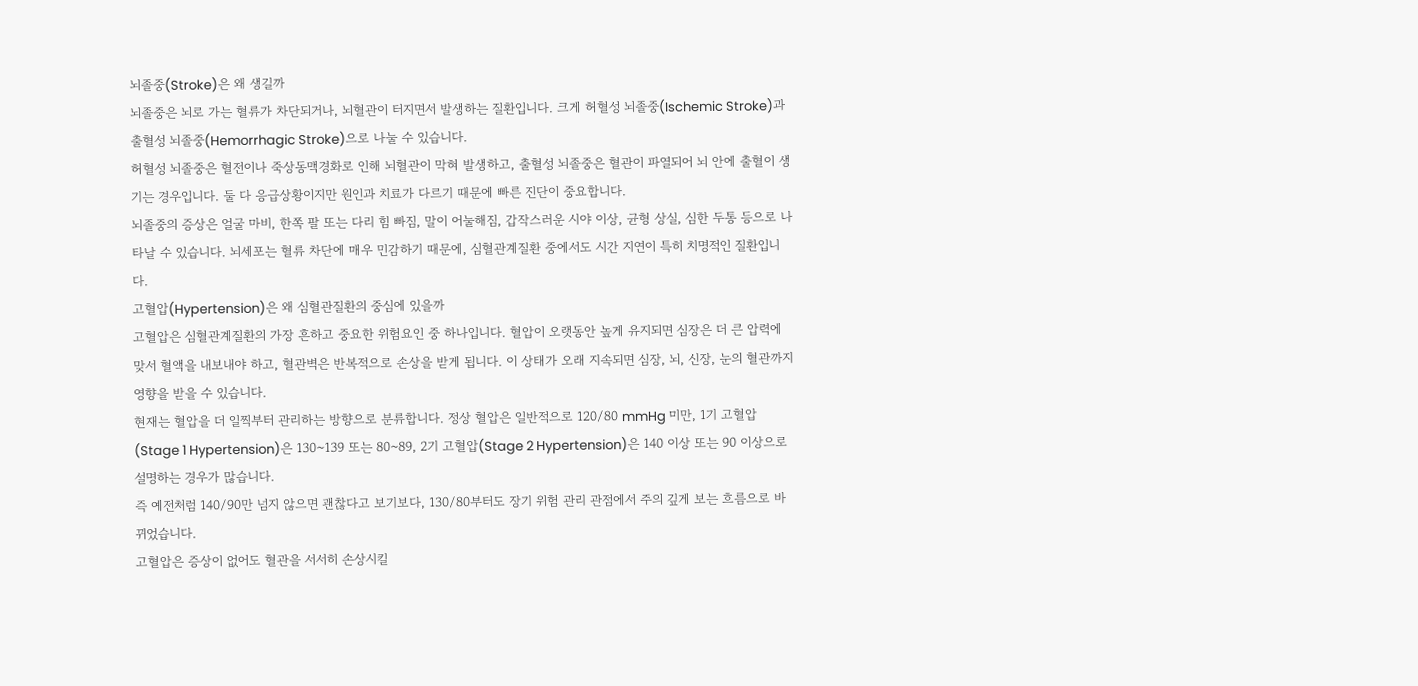뇌졸중(Stroke)은 왜 생길까
뇌졸중은 뇌로 가는 혈류가 차단되거나, 뇌혈관이 터지면서 발생하는 질환입니다. 크게 허혈성 뇌졸중(Ischemic Stroke)과 출혈성 뇌졸중(Hemorrhagic Stroke)으로 나눌 수 있습니다.
허혈성 뇌졸중은 혈전이나 죽상동맥경화로 인해 뇌혈관이 막혀 발생하고, 출혈성 뇌졸중은 혈관이 파열되어 뇌 안에 출혈이 생기는 경우입니다. 둘 다 응급상황이지만 원인과 치료가 다르기 때문에 빠른 진단이 중요합니다.
뇌졸중의 증상은 얼굴 마비, 한쪽 팔 또는 다리 힘 빠짐, 말이 어눌해짐, 갑작스러운 시야 이상, 균형 상실, 심한 두통 등으로 나타날 수 있습니다. 뇌세포는 혈류 차단에 매우 민감하기 때문에, 심혈관계질환 중에서도 시간 지연이 특히 치명적인 질환입니다.
고혈압(Hypertension)은 왜 심혈관질환의 중심에 있을까
고혈압은 심혈관계질환의 가장 흔하고 중요한 위험요인 중 하나입니다. 혈압이 오랫동안 높게 유지되면 심장은 더 큰 압력에 맞서 혈액을 내보내야 하고, 혈관벽은 반복적으로 손상을 받게 됩니다. 이 상태가 오래 지속되면 심장, 뇌, 신장, 눈의 혈관까지 영향을 받을 수 있습니다.
현재는 혈압을 더 일찍부터 관리하는 방향으로 분류합니다. 정상 혈압은 일반적으로 120/80 mmHg 미만, 1기 고혈압(Stage 1 Hypertension)은 130~139 또는 80~89, 2기 고혈압(Stage 2 Hypertension)은 140 이상 또는 90 이상으로 설명하는 경우가 많습니다.
즉 예전처럼 140/90만 넘지 않으면 괜찮다고 보기보다, 130/80부터도 장기 위험 관리 관점에서 주의 깊게 보는 흐름으로 바뀌었습니다.
고혈압은 증상이 없어도 혈관을 서서히 손상시킬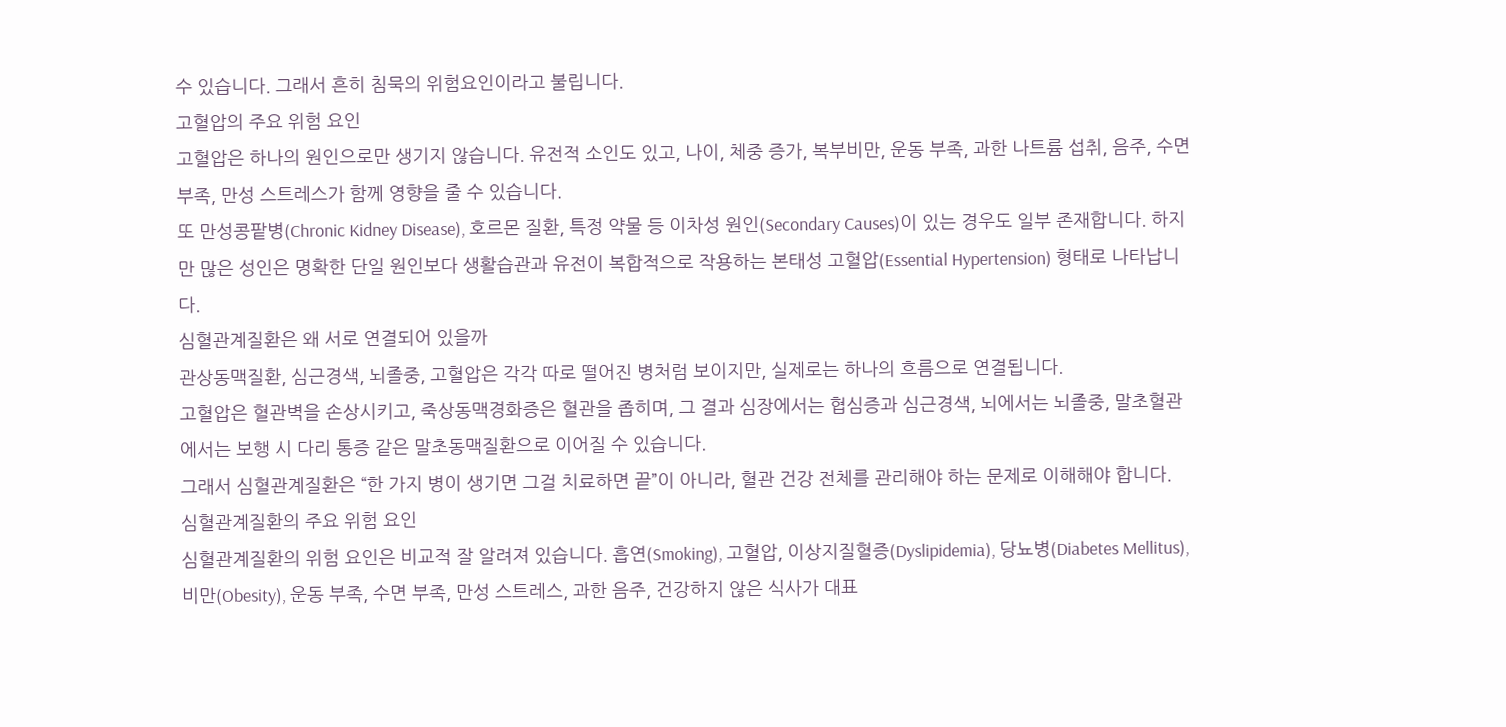수 있습니다. 그래서 흔히 침묵의 위험요인이라고 불립니다.
고혈압의 주요 위험 요인
고혈압은 하나의 원인으로만 생기지 않습니다. 유전적 소인도 있고, 나이, 체중 증가, 복부비만, 운동 부족, 과한 나트륨 섭취, 음주, 수면 부족, 만성 스트레스가 함께 영향을 줄 수 있습니다.
또 만성콩팥병(Chronic Kidney Disease), 호르몬 질환, 특정 약물 등 이차성 원인(Secondary Causes)이 있는 경우도 일부 존재합니다. 하지만 많은 성인은 명확한 단일 원인보다 생활습관과 유전이 복합적으로 작용하는 본태성 고혈압(Essential Hypertension) 형태로 나타납니다.
심혈관계질환은 왜 서로 연결되어 있을까
관상동맥질환, 심근경색, 뇌졸중, 고혈압은 각각 따로 떨어진 병처럼 보이지만, 실제로는 하나의 흐름으로 연결됩니다.
고혈압은 혈관벽을 손상시키고, 죽상동맥경화증은 혈관을 좁히며, 그 결과 심장에서는 협심증과 심근경색, 뇌에서는 뇌졸중, 말초혈관에서는 보행 시 다리 통증 같은 말초동맥질환으로 이어질 수 있습니다.
그래서 심혈관계질환은 “한 가지 병이 생기면 그걸 치료하면 끝”이 아니라, 혈관 건강 전체를 관리해야 하는 문제로 이해해야 합니다.
심혈관계질환의 주요 위험 요인
심혈관계질환의 위험 요인은 비교적 잘 알려져 있습니다. 흡연(Smoking), 고혈압, 이상지질혈증(Dyslipidemia), 당뇨병(Diabetes Mellitus), 비만(Obesity), 운동 부족, 수면 부족, 만성 스트레스, 과한 음주, 건강하지 않은 식사가 대표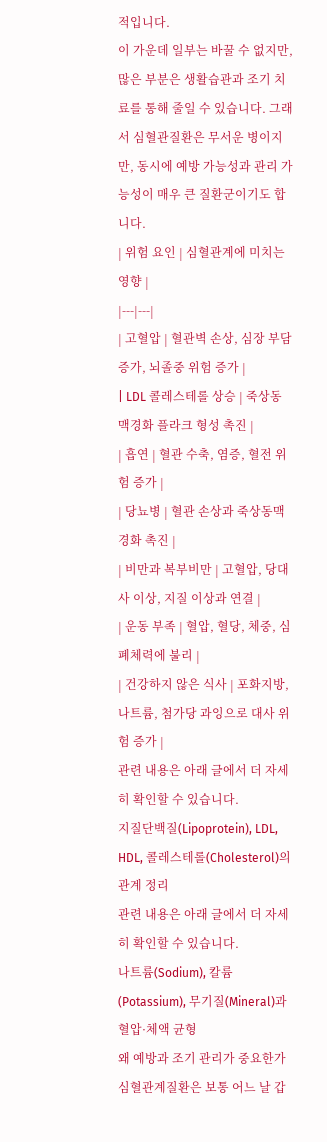적입니다.
이 가운데 일부는 바꿀 수 없지만, 많은 부분은 생활습관과 조기 치료를 통해 줄일 수 있습니다. 그래서 심혈관질환은 무서운 병이지만, 동시에 예방 가능성과 관리 가능성이 매우 큰 질환군이기도 합니다.
| 위험 요인 | 심혈관계에 미치는 영향 |
|---|---|
| 고혈압 | 혈관벽 손상, 심장 부담 증가, 뇌졸중 위험 증가 |
| LDL 콜레스테롤 상승 | 죽상동맥경화 플라크 형성 촉진 |
| 흡연 | 혈관 수축, 염증, 혈전 위험 증가 |
| 당뇨병 | 혈관 손상과 죽상동맥경화 촉진 |
| 비만과 복부비만 | 고혈압, 당대사 이상, 지질 이상과 연결 |
| 운동 부족 | 혈압, 혈당, 체중, 심폐체력에 불리 |
| 건강하지 않은 식사 | 포화지방, 나트륨, 첨가당 과잉으로 대사 위험 증가 |
관련 내용은 아래 글에서 더 자세히 확인할 수 있습니다.
지질단백질(Lipoprotein), LDL, HDL, 콜레스테롤(Cholesterol)의 관계 정리
관련 내용은 아래 글에서 더 자세히 확인할 수 있습니다.
나트륨(Sodium), 칼륨(Potassium), 무기질(Mineral)과 혈압·체액 균형
왜 예방과 조기 관리가 중요한가
심혈관계질환은 보통 어느 날 갑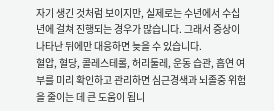자기 생긴 것처럼 보이지만, 실제로는 수년에서 수십 년에 걸쳐 진행되는 경우가 많습니다. 그래서 증상이 나타난 뒤에만 대응하면 늦을 수 있습니다.
혈압, 혈당, 콜레스테롤, 허리둘레, 운동 습관, 흡연 여부를 미리 확인하고 관리하면 심근경색과 뇌졸중 위험을 줄이는 데 큰 도움이 됩니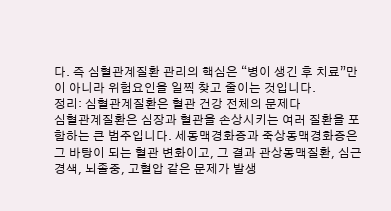다. 즉 심혈관계질환 관리의 핵심은 “병이 생긴 후 치료”만이 아니라 위험요인을 일찍 찾고 줄이는 것입니다.
정리: 심혈관계질환은 혈관 건강 전체의 문제다
심혈관계질환은 심장과 혈관을 손상시키는 여러 질환을 포함하는 큰 범주입니다. 세동맥경화증과 죽상동맥경화증은 그 바탕이 되는 혈관 변화이고, 그 결과 관상동맥질환, 심근경색, 뇌졸중, 고혈압 같은 문제가 발생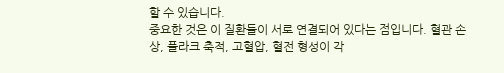할 수 있습니다.
중요한 것은 이 질환들이 서로 연결되어 있다는 점입니다. 혈관 손상, 플라크 축적, 고혈압, 혈전 형성이 각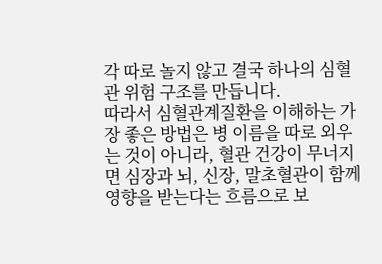각 따로 놀지 않고 결국 하나의 심혈관 위험 구조를 만듭니다.
따라서 심혈관계질환을 이해하는 가장 좋은 방법은 병 이름을 따로 외우는 것이 아니라, 혈관 건강이 무너지면 심장과 뇌, 신장, 말초혈관이 함께 영향을 받는다는 흐름으로 보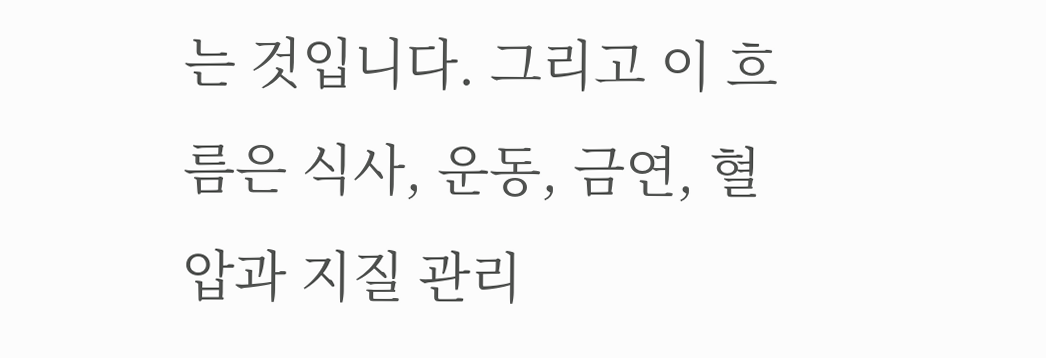는 것입니다. 그리고 이 흐름은 식사, 운동, 금연, 혈압과 지질 관리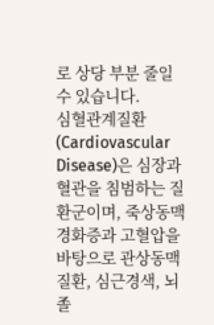로 상당 부분 줄일 수 있습니다.
심혈관계질환(Cardiovascular Disease)은 심장과 혈관을 침범하는 질환군이며, 죽상동맥경화증과 고혈압을 바탕으로 관상동맥질환, 심근경색, 뇌졸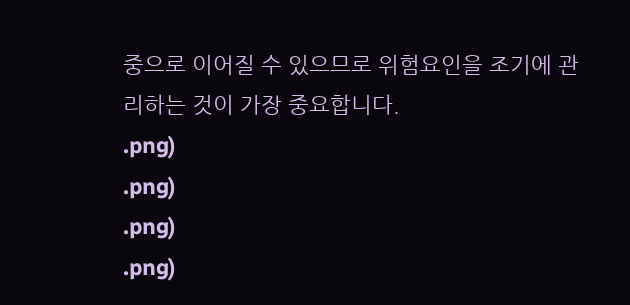중으로 이어질 수 있으므로 위험요인을 조기에 관리하는 것이 가장 중요합니다.
.png)
.png)
.png)
.png)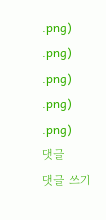.png)
.png)
.png)
.png)
.png)
댓글
댓글 쓰기